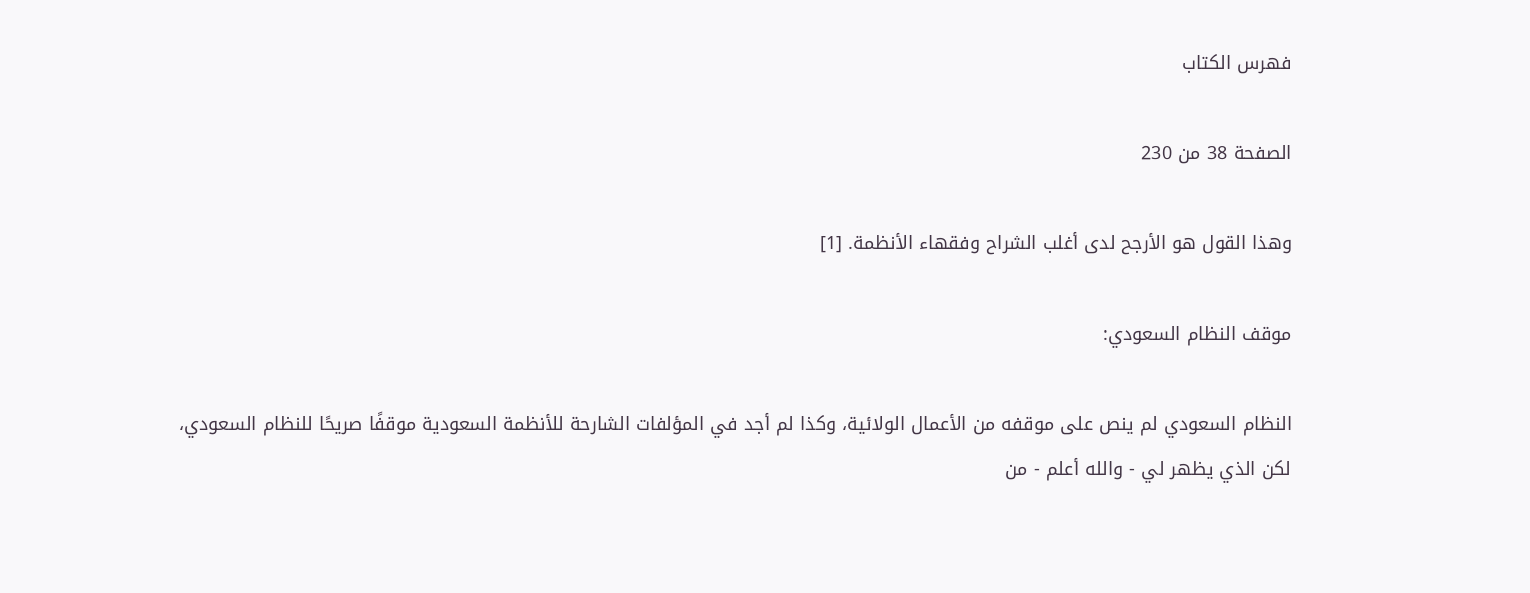فهرس الكتاب

الصفحة 38 من 230

وهذا القول هو الأرجح لدى أغلب الشراح وفقهاء الأنظمة. [1]

موقف النظام السعودي:

النظام السعودي لم ينص على موقفه من الأعمال الولائية، وكذا لم أجد في المؤلفات الشارحة للأنظمة السعودية موقفًا صريحًا للنظام السعودي، لكن الذي يظهر لي - والله أعلم - من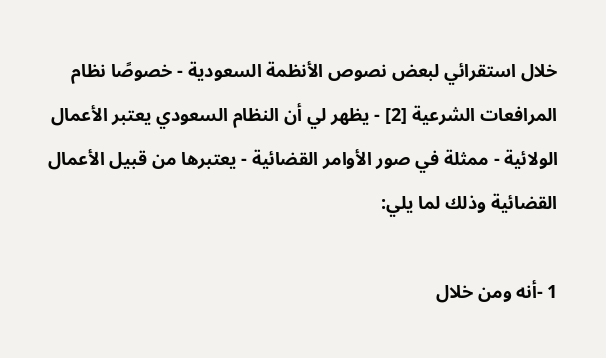خلال استقرائي لبعض نصوص الأنظمة السعودية - خصوصًا نظام المرافعات الشرعية [2] - يظهر لي أن النظام السعودي يعتبر الأعمال الولائية - ممثلة في صور الأوامر القضائية - يعتبرها من قبيل الأعمال القضائية وذلك لما يلي:

1 -أنه ومن خلال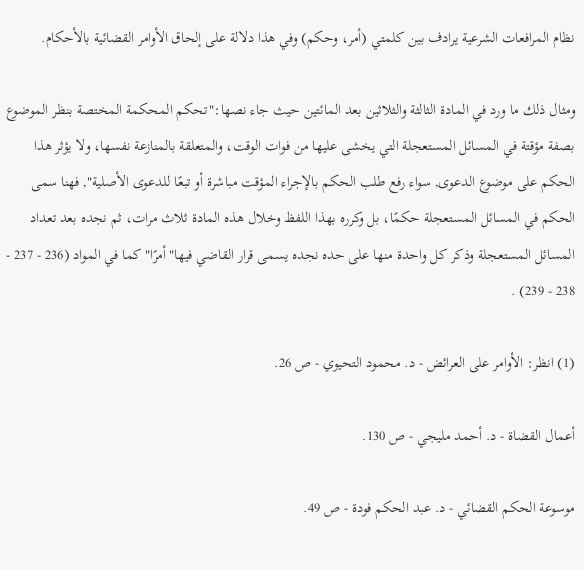نظام المرافعات الشرعية يرادف بين كلمتي (أمر، وحكم) وفي هذا دلالة على إلحاق الأوامر القضائية بالأحكام.

ومثال ذلك ما ورد في المادة الثالثة والثلاثين بعد المائتين حيث جاء نصها:"تحكم المحكمة المختصة بنظر الموضوع بصفة مؤقتة في المسائل المستعجلة التي يخشى عليها من فوات الوقت، والمتعلقة بالمنازعة نفسها، ولا يؤثر هذا الحكم على موضوع الدعوى, سواء رفع طلب الحكم بالإجراء المؤقت مباشرة أو تبعًا للدعوى الأصلية", فهنا سمى الحكم في المسائل المستعجلة حكمًا، بل وكرره بهذا اللفظ وخلال هذه المادة ثلاث مرات، ثم نجده بعد تعداد المسائل المستعجلة وذكر كل واحدة منها على حده نجده يسمى قرار القاضي فيها"أمرًا"كما في المواد (236 - 237 - 238 - 239) .

(1) انظر: الأوامر على العرائض - د. محمود التحيوي - ص 26.

أعمال القضاة - د. أحمد مليجي - ص 130.

موسوعة الحكم القضائي - د. عبد الحكم فودة - ص 49.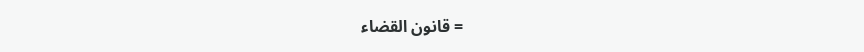= قانون القضاء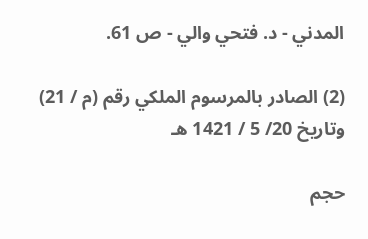المدني - د. فتحي والي - ص 61.

(2) الصادر بالمرسوم الملكي رقم (م / 21) وتاريخ 20/ 5 / 1421 هـ

حجم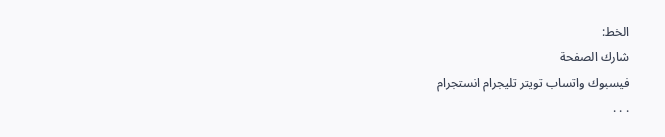الخط:
شارك الصفحة
فيسبوك واتساب تويتر تليجرام انستجرام
. . .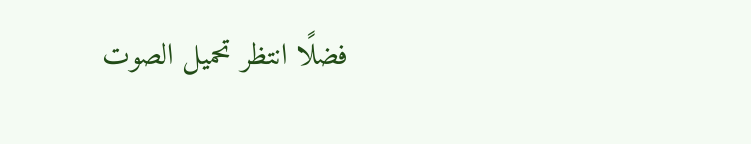فضلًا انتظر تحميل الصوت